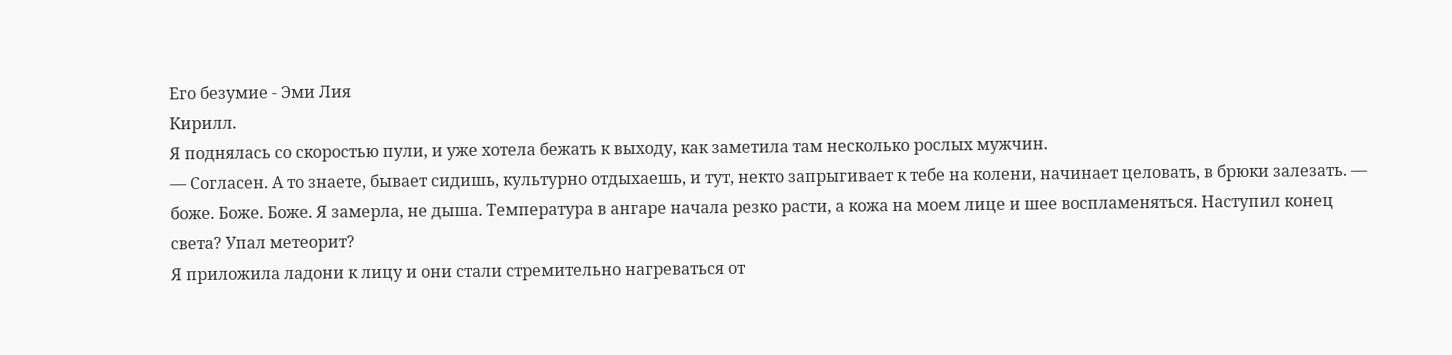Его безумие - Эми Лия
Кирилл.
Я поднялась со скоростью пули, и уже хотела бежать к выходу, как заметила там несколько рослых мужчин.
— Согласен. А то знаете, бывает сидишь, культурно отдыхаешь, и тут, некто запрыгивает к тебе на колени, начинает целовать, в брюки залезать. — боже. Боже. Боже. Я замерла, не дыша. Температура в ангаре начала резко расти, а кожа на моем лице и шее воспламеняться. Наступил конец света? Упал метеорит?
Я приложила ладони к лицу и они стали стремительно нагреваться от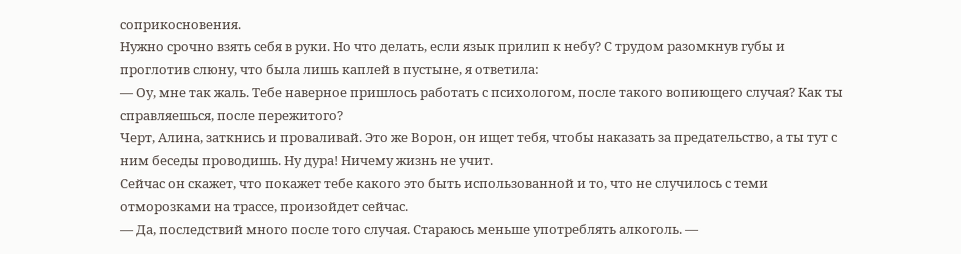соприкосновения.
Нужно срочно взять себя в руки. Но что делать, если язык прилип к небу? С трудом разомкнув губы и проглотив слюну, что была лишь каплей в пустыне, я ответила:
— Оу, мне так жаль. Тебе наверное пришлось работать с психологом, после такого вопиющего случая? Как ты справляешься, после пережитого?
Черт, Алина, заткнись и проваливай. Это же Ворон, он ищет тебя, чтобы наказать за предательство, а ты тут с ним беседы проводишь. Ну дура! Ничему жизнь не учит.
Сейчас он скажет, что покажет тебе какого это быть использованной и то, что не случилось с теми отморозками на трассе, произойдет сейчас.
— Да, последствий много после того случая. Стараюсь меньше употреблять алкоголь. —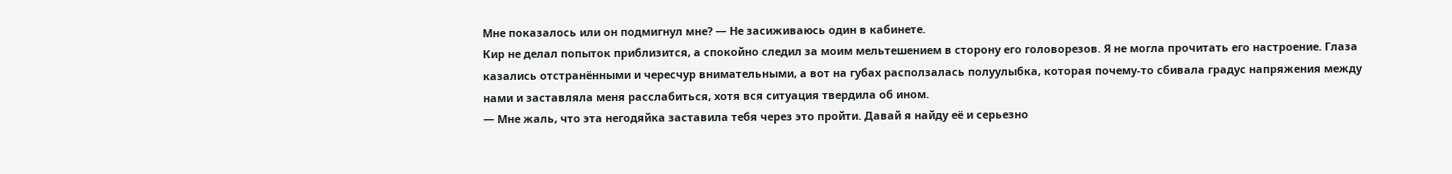Мне показалось или он подмигнул мне? — Не засиживаюсь один в кабинете.
Кир не делал попыток приблизится, а спокойно следил за моим мельтешением в сторону его головорезов. Я не могла прочитать его настроение. Глаза казались отстранёнными и чересчур внимательными, а вот на губах расползалась полуулыбка, которая почему-то сбивала градус напряжения между нами и заставляла меня расслабиться, хотя вся ситуация твердила об ином.
— Мне жаль, что эта негодяйка заставила тебя через это пройти. Давай я найду её и серьезно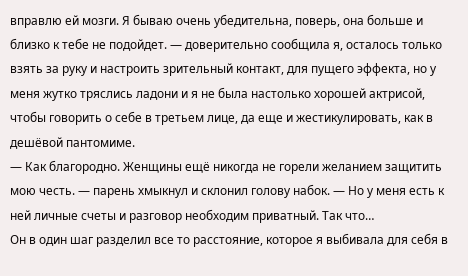вправлю ей мозги. Я бываю очень убедительна, поверь, она больше и близко к тебе не подойдет. — доверительно сообщила я, осталось только взять за руку и настроить зрительный контакт, для пущего эффекта, но у меня жутко тряслись ладони и я не была настолько хорошей актрисой, чтобы говорить о себе в третьем лице, да еще и жестикулировать, как в дешёвой пантомиме.
— Как благородно. Женщины ещё никогда не горели желанием защитить мою честь. — парень хмыкнул и склонил голову набок. — Но у меня есть к ней личные счеты и разговор необходим приватный. Так что…
Он в один шаг разделил все то расстояние, которое я выбивала для себя в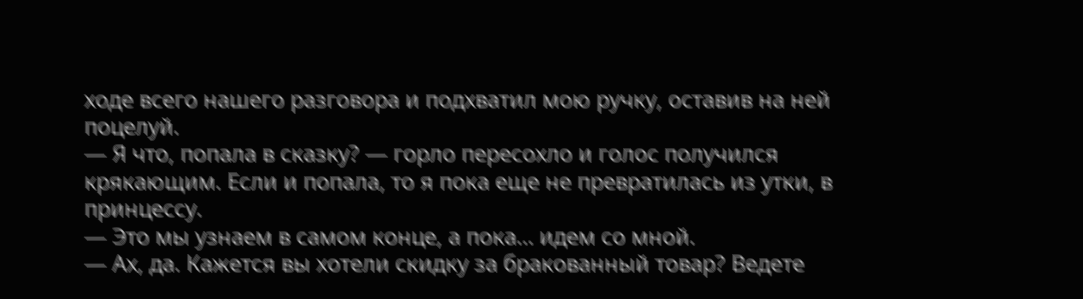ходе всего нашего разговора и подхватил мою ручку, оставив на ней поцелуй.
— Я что, попала в сказку? — горло пересохло и голос получился крякающим. Если и попала, то я пока еще не превратилась из утки, в принцессу.
— Это мы узнаем в самом конце, а пока… идем со мной.
— Ах, да. Кажется вы хотели скидку за бракованный товар? Ведете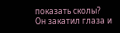показать сколы?
Он закатил глаза и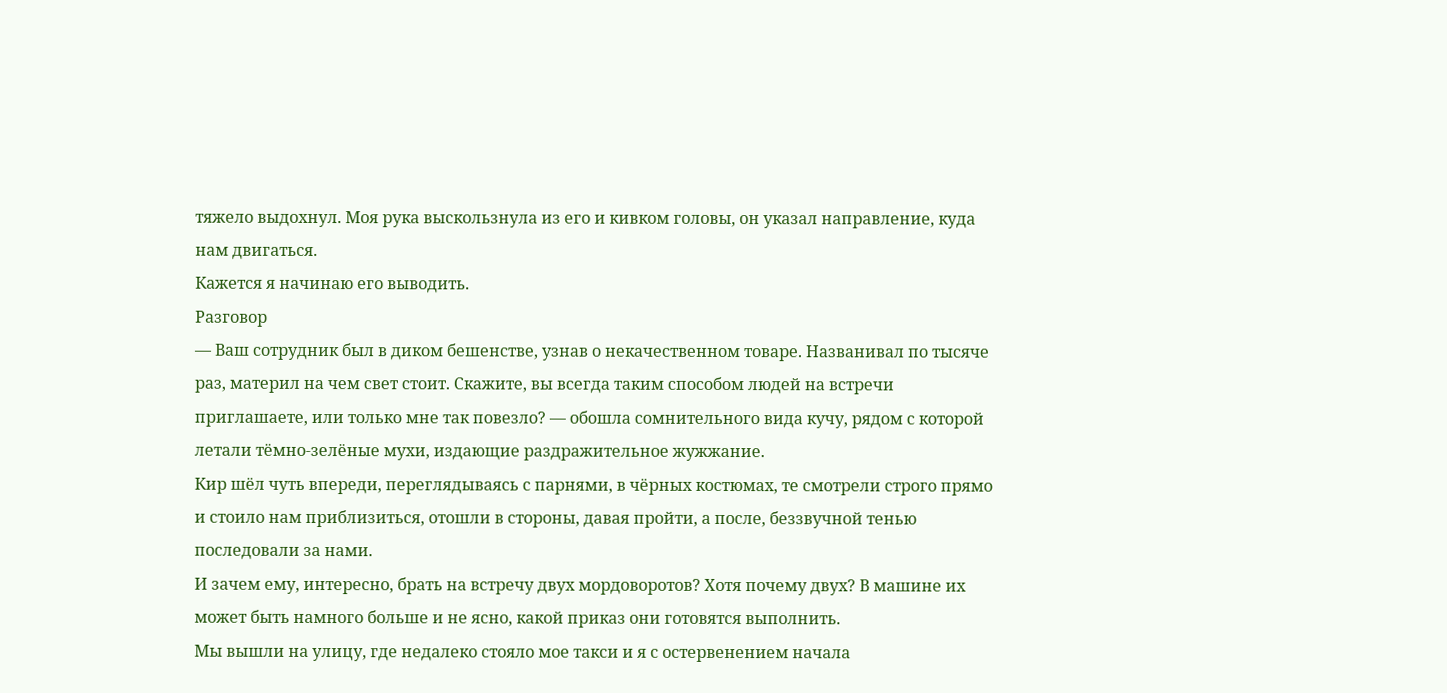тяжело выдохнул. Моя рука выскользнула из его и кивком головы, он указал направление, куда нам двигаться.
Кажется я начинаю его выводить.
Разговор
— Ваш сотрудник был в диком бешенстве, узнав о некачественном товаре. Названивал по тысяче раз, материл на чем свет стоит. Скажите, вы всегда таким способом людей на встречи приглашаете, или только мне так повезло? — обошла сомнительного вида кучу, рядом с которой летали тёмно-зелёные мухи, издающие раздражительное жужжание.
Кир шёл чуть впереди, переглядываясь с парнями, в чёрных костюмах, те смотрели строго прямо и стоило нам приблизиться, отошли в стороны, давая пройти, а после, беззвучной тенью последовали за нами.
И зачем ему, интересно, брать на встречу двух мордоворотов? Хотя почему двух? В машине их может быть намного больше и не ясно, какой приказ они готовятся выполнить.
Мы вышли на улицу, где недалеко стояло мое такси и я с остервенением начала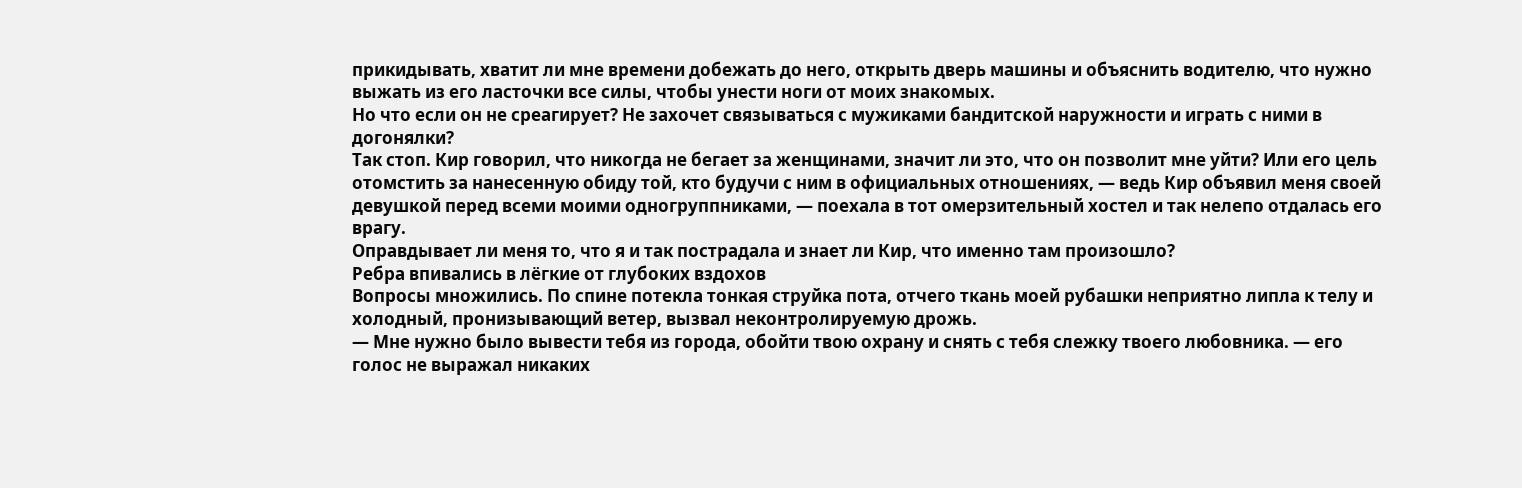прикидывать, хватит ли мне времени добежать до него, открыть дверь машины и объяснить водителю, что нужно выжать из его ласточки все силы, чтобы унести ноги от моих знакомых.
Но что если он не среагирует? Не захочет связываться с мужиками бандитской наружности и играть с ними в догонялки?
Так стоп. Кир говорил, что никогда не бегает за женщинами, значит ли это, что он позволит мне уйти? Или его цель отомстить за нанесенную обиду той, кто будучи с ним в официальных отношениях, — ведь Кир объявил меня своей девушкой перед всеми моими одногруппниками, — поехала в тот омерзительный хостел и так нелепо отдалась его врагу.
Оправдывает ли меня то, что я и так пострадала и знает ли Кир, что именно там произошло?
Ребра впивались в лёгкие от глубоких вздохов
Вопросы множились. По спине потекла тонкая струйка пота, отчего ткань моей рубашки неприятно липла к телу и холодный, пронизывающий ветер, вызвал неконтролируемую дрожь.
— Мне нужно было вывести тебя из города, обойти твою охрану и снять с тебя слежку твоего любовника. — его голос не выражал никаких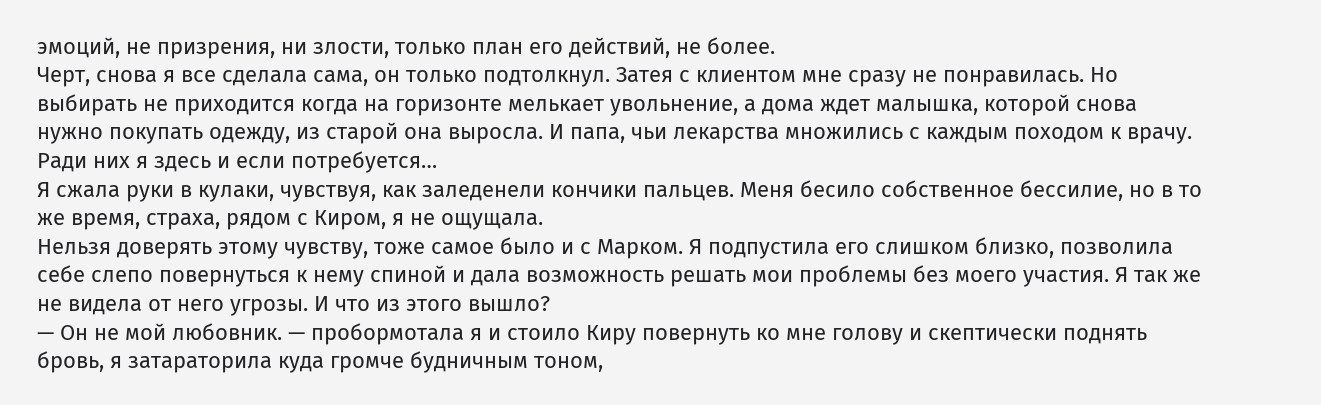эмоций, не призрения, ни злости, только план его действий, не более.
Черт, снова я все сделала сама, он только подтолкнул. Затея с клиентом мне сразу не понравилась. Но выбирать не приходится когда на горизонте мелькает увольнение, а дома ждет малышка, которой снова нужно покупать одежду, из старой она выросла. И папа, чьи лекарства множились с каждым походом к врачу. Ради них я здесь и если потребуется…
Я сжала руки в кулаки, чувствуя, как заледенели кончики пальцев. Меня бесило собственное бессилие, но в то же время, страха, рядом с Киром, я не ощущала.
Нельзя доверять этому чувству, тоже самое было и с Марком. Я подпустила его слишком близко, позволила себе слепо повернуться к нему спиной и дала возможность решать мои проблемы без моего участия. Я так же не видела от него угрозы. И что из этого вышло?
— Он не мой любовник. — пробормотала я и стоило Киру повернуть ко мне голову и скептически поднять бровь, я затараторила куда громче будничным тоном,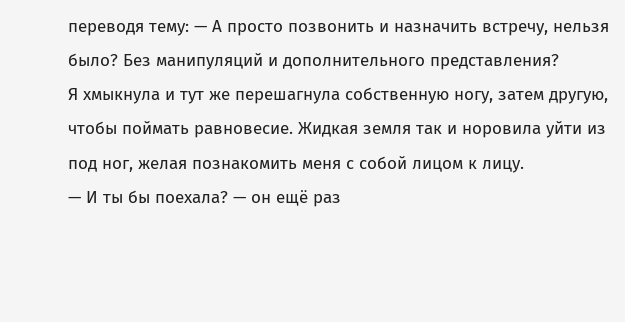переводя тему: — А просто позвонить и назначить встречу, нельзя было? Без манипуляций и дополнительного представления?
Я хмыкнула и тут же перешагнула собственную ногу, затем другую, чтобы поймать равновесие. Жидкая земля так и норовила уйти из под ног, желая познакомить меня с собой лицом к лицу.
— И ты бы поехала? — он ещё раз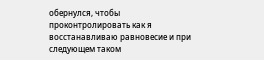обернулся, чтобы проконтролировать как я восстанавливаю равновесие и при следующем таком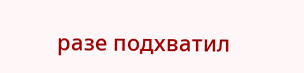разе подхватил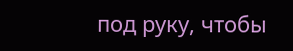под руку, чтобы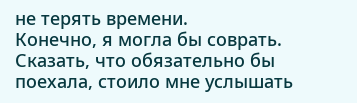не терять времени.
Конечно, я могла бы соврать. Сказать, что обязательно бы поехала, стоило мне услышать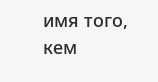имя того, кем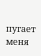пугает меня